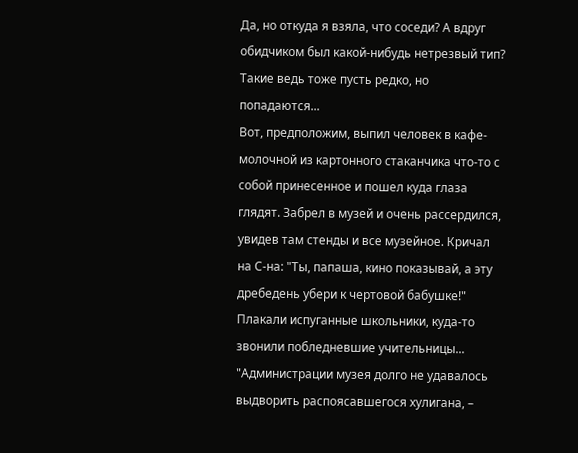Да, но откуда я взяла, что соседи? А вдруг обидчиком был какой-нибудь нетрезвый тип? Такие ведь тоже пусть редко, но попадаются...
Вот, предположим, выпил человек в кафе-молочной из картонного стаканчика что-то с собой принесенное и пошел куда глаза глядят. Забрел в музей и очень рассердился, увидев там стенды и все музейное. Кричал на С-на: "Ты, папаша, кино показывай, а эту дребедень убери к чертовой бабушке!"
Плакали испуганные школьники, куда-то звонили побледневшие учительницы... "Администрации музея долго не удавалось выдворить распоясавшегося хулигана, –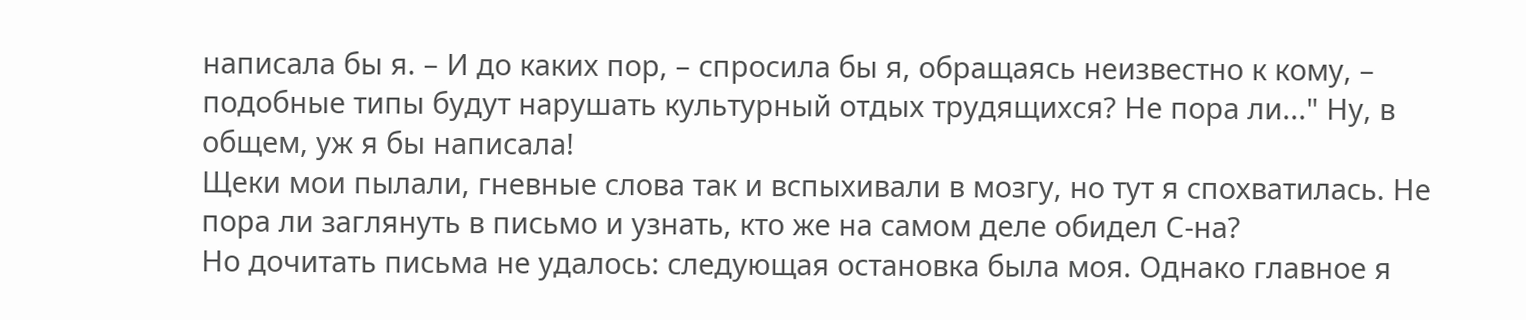написала бы я. – И до каких пор, – спросила бы я, обращаясь неизвестно к кому, – подобные типы будут нарушать культурный отдых трудящихся? Не пора ли..." Ну, в общем, уж я бы написала!
Щеки мои пылали, гневные слова так и вспыхивали в мозгу, но тут я спохватилась. Не пора ли заглянуть в письмо и узнать, кто же на самом деле обидел С-на?
Но дочитать письма не удалось: следующая остановка была моя. Однако главное я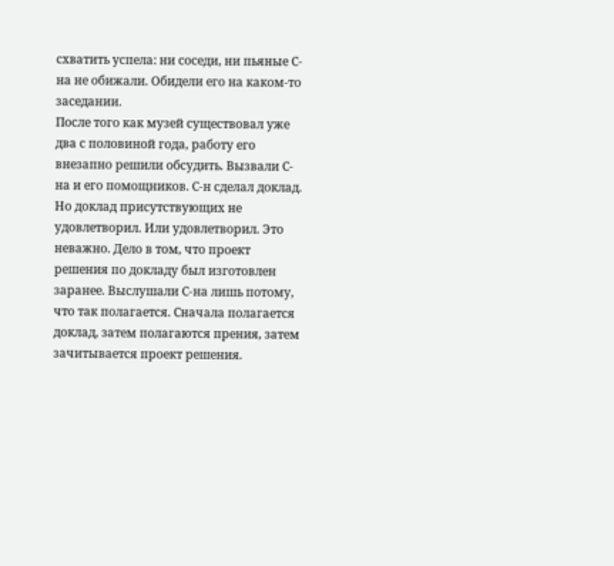схватить успела: ни соседи, ни пьяные С-на не обижали. Обидели его на каком-то заседании.
После того как музей существовал уже два с половиной года, работу его внезапно решили обсудить. Вызвали С-на и его помощников. С-н сделал доклад. Но доклад присутствующих не удовлетворил. Или удовлетворил. Это неважно. Дело в том, что проект решения по докладу был изготовлен заранее. Выслушали С-на лишь потому, что так полагается. Сначала полагается доклад, затем полагаются прения, затем зачитывается проект решения.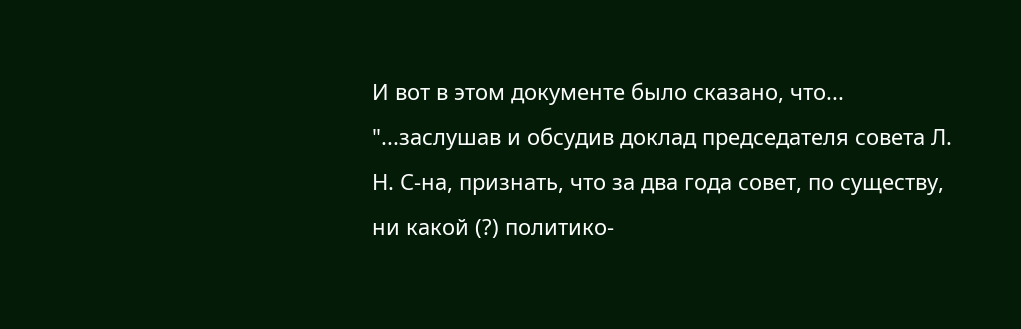И вот в этом документе было сказано, что...
"...заслушав и обсудив доклад председателя совета Л. Н. С-на, признать, что за два года совет, по существу, ни какой (?) политико-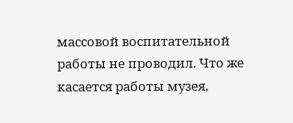массовой воспитательной работы не проводил. Что же касается работы музея,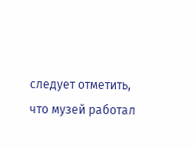следует отметить, что музей работал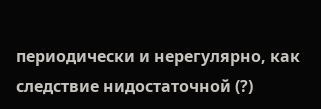периодически и нерегулярно, как следствие нидостаточной (?)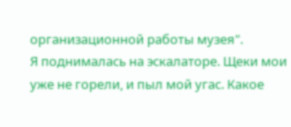организационной работы музея".
Я поднималась на эскалаторе. Щеки мои уже не горели, и пыл мой угас. Какое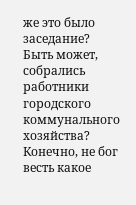же это было заседание? Быть может, собрались работники городского коммунального хозяйства? Конечно, не бог весть какое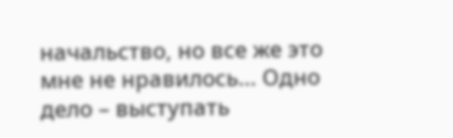начальство, но все же это мне не нравилось... Одно дело – выступать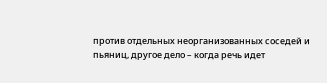против отдельных неорганизованных соседей и пьяниц, другое дело – когда речь идет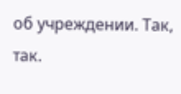об учреждении. Так, так.